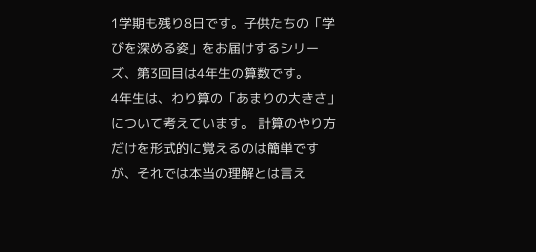1学期も残り8日です。子供たちの「学びを深める姿」をお届けするシリーズ、第3回目は4年生の算数です。
4年生は、わり算の「あまりの大きさ」について考えています。 計算のやり方だけを形式的に覚えるのは簡単ですが、それでは本当の理解とは言え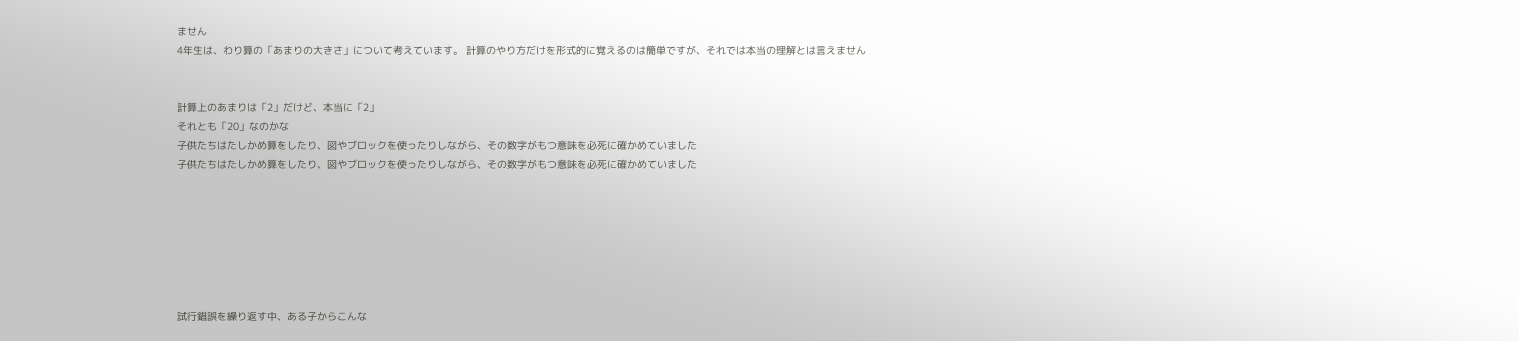ません
4年生は、わり算の「あまりの大きさ」について考えています。 計算のやり方だけを形式的に覚えるのは簡単ですが、それでは本当の理解とは言えません


計算上のあまりは「2」だけど、本当に「2」
それとも「20」なのかな
子供たちはたしかめ算をしたり、図やブロックを使ったりしながら、その数字がもつ意味を必死に確かめていました
子供たちはたしかめ算をしたり、図やブロックを使ったりしながら、その数字がもつ意味を必死に確かめていました







試行錯誤を繰り返す中、ある子からこんな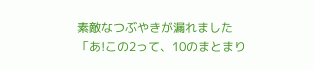素敵なつぶやきが漏れました
「あ!この2って、10のまとまり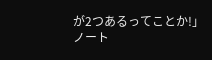が2つあるってことか!」
ノート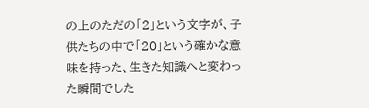の上のただの「2」という文字が、子供たちの中で「20」という確かな意味を持った、生きた知識へと変わった瞬間でした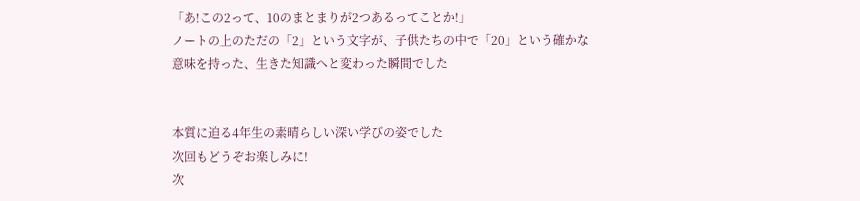「あ!この2って、10のまとまりが2つあるってことか!」
ノートの上のただの「2」という文字が、子供たちの中で「20」という確かな意味を持った、生きた知識へと変わった瞬間でした


本質に迫る4年生の素晴らしい深い学びの姿でした
次回もどうぞお楽しみに!
次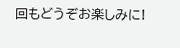回もどうぞお楽しみに!